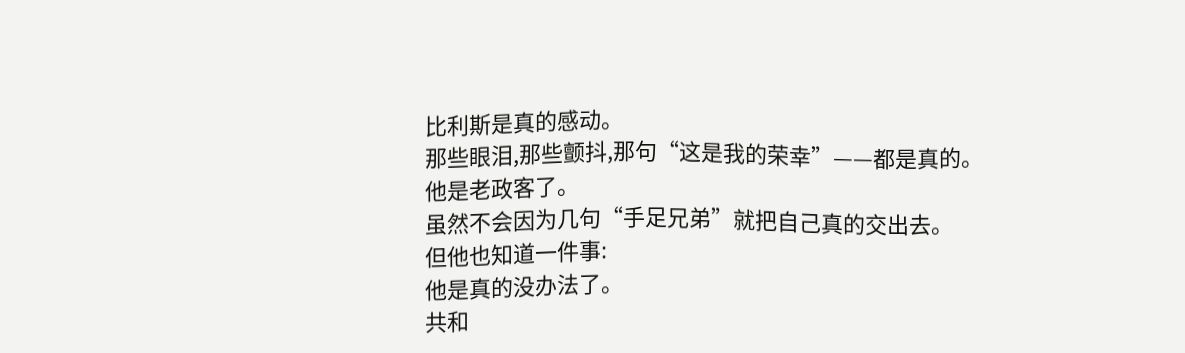比利斯是真的感动。
那些眼泪,那些颤抖,那句“这是我的荣幸”——都是真的。
他是老政客了。
虽然不会因为几句“手足兄弟”就把自己真的交出去。
但他也知道一件事:
他是真的没办法了。
共和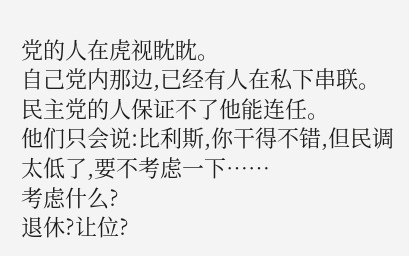党的人在虎视眈眈。
自己党内那边,已经有人在私下串联。
民主党的人保证不了他能连任。
他们只会说:比利斯,你干得不错,但民调太低了,要不考虑一下……
考虑什么?
退休?让位?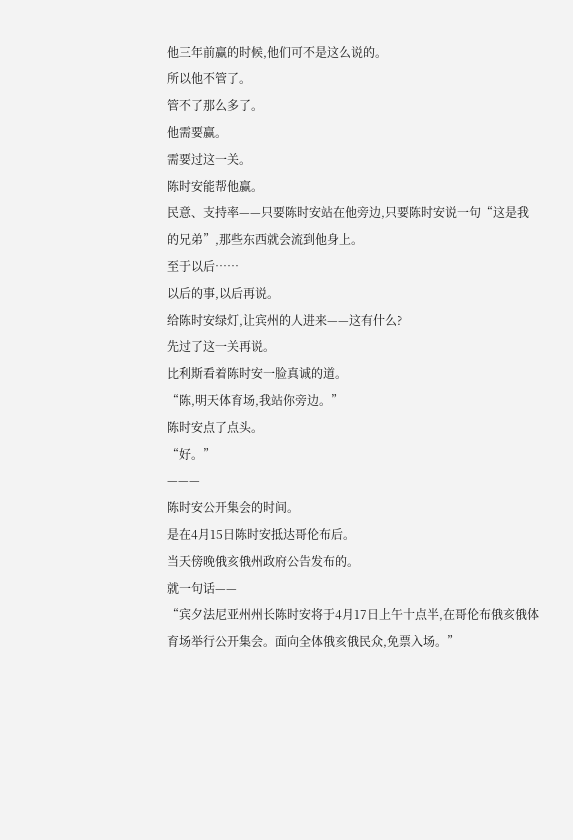他三年前赢的时候,他们可不是这么说的。
所以他不管了。
管不了那么多了。
他需要赢。
需要过这一关。
陈时安能帮他赢。
民意、支持率——只要陈时安站在他旁边,只要陈时安说一句“这是我的兄弟”,那些东西就会流到他身上。
至于以后……
以后的事,以后再说。
给陈时安绿灯,让宾州的人进来——这有什么?
先过了这一关再说。
比利斯看着陈时安一脸真诚的道。
“陈,明天体育场,我站你旁边。”
陈时安点了点头。
“好。”
———
陈时安公开集会的时间。
是在4月15日陈时安抵达哥伦布后。
当天傍晚俄亥俄州政府公告发布的。
就一句话——
“宾夕法尼亚州州长陈时安将于4月17日上午十点半,在哥伦布俄亥俄体育场举行公开集会。面向全体俄亥俄民众,免票入场。”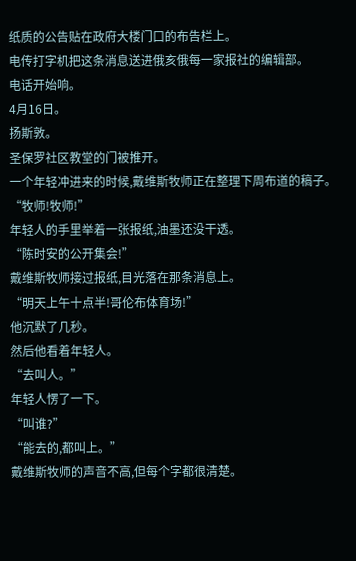纸质的公告贴在政府大楼门口的布告栏上。
电传打字机把这条消息送进俄亥俄每一家报社的编辑部。
电话开始响。
4月16日。
扬斯敦。
圣保罗社区教堂的门被推开。
一个年轻冲进来的时候,戴维斯牧师正在整理下周布道的稿子。
“牧师!牧师!”
年轻人的手里举着一张报纸,油墨还没干透。
“陈时安的公开集会!”
戴维斯牧师接过报纸,目光落在那条消息上。
“明天上午十点半!哥伦布体育场!”
他沉默了几秒。
然后他看着年轻人。
“去叫人。”
年轻人愣了一下。
“叫谁?”
“能去的,都叫上。”
戴维斯牧师的声音不高,但每个字都很清楚。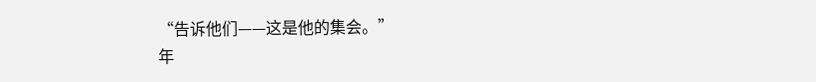“告诉他们——这是他的集会。”
年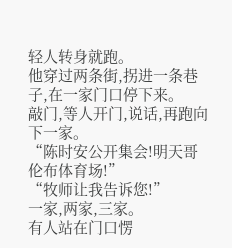轻人转身就跑。
他穿过两条街,拐进一条巷子,在一家门口停下来。
敲门,等人开门,说话,再跑向下一家。
“陈时安公开集会!明天哥伦布体育场!”
“牧师让我告诉您!”
一家,两家,三家。
有人站在门口愣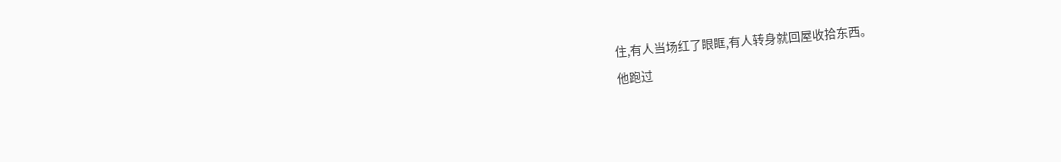住,有人当场红了眼眶,有人转身就回屋收拾东西。
他跑过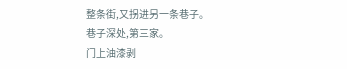整条街,又拐进另一条巷子。
巷子深处,第三家。
门上油漆剥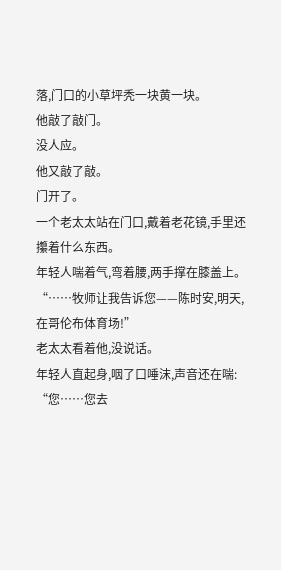落,门口的小草坪秃一块黄一块。
他敲了敲门。
没人应。
他又敲了敲。
门开了。
一个老太太站在门口,戴着老花镜,手里还攥着什么东西。
年轻人喘着气,弯着腰,两手撑在膝盖上。
“……牧师让我告诉您——陈时安,明天,在哥伦布体育场!”
老太太看着他,没说话。
年轻人直起身,咽了口唾沫,声音还在喘:
“您……您去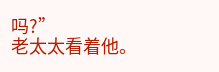吗?”
老太太看着他。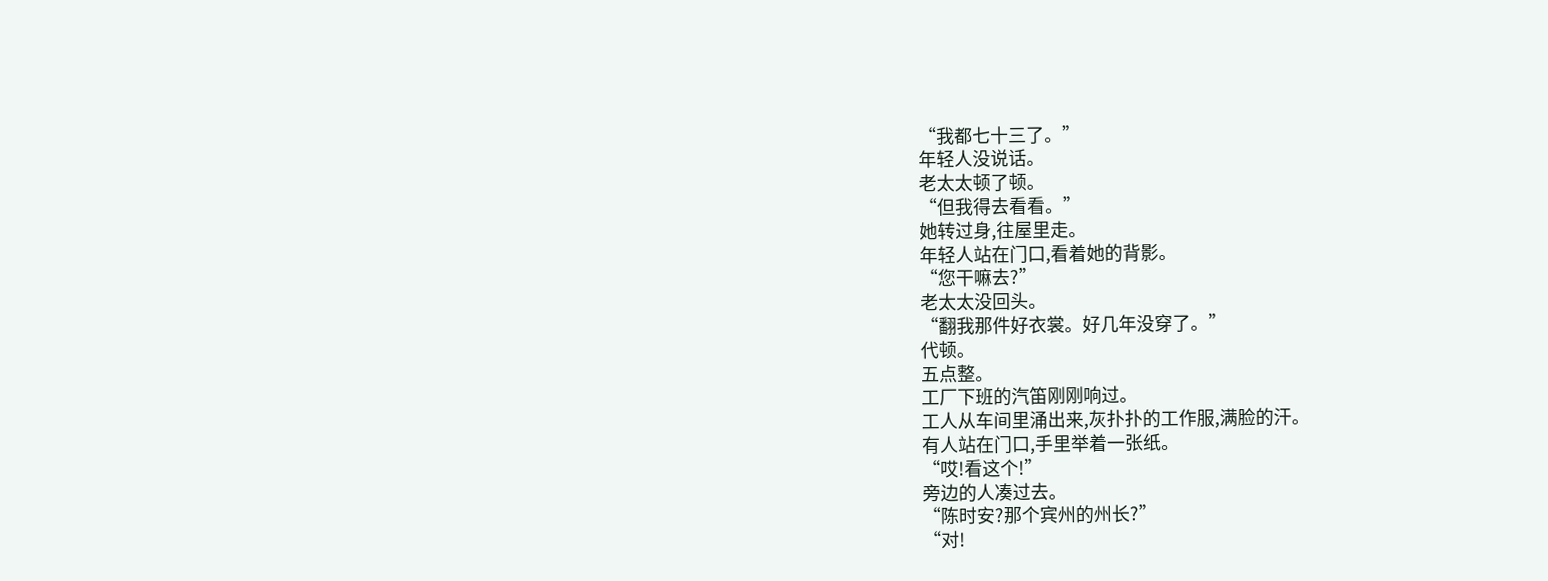“我都七十三了。”
年轻人没说话。
老太太顿了顿。
“但我得去看看。”
她转过身,往屋里走。
年轻人站在门口,看着她的背影。
“您干嘛去?”
老太太没回头。
“翻我那件好衣裳。好几年没穿了。”
代顿。
五点整。
工厂下班的汽笛刚刚响过。
工人从车间里涌出来,灰扑扑的工作服,满脸的汗。
有人站在门口,手里举着一张纸。
“哎!看这个!”
旁边的人凑过去。
“陈时安?那个宾州的州长?”
“对!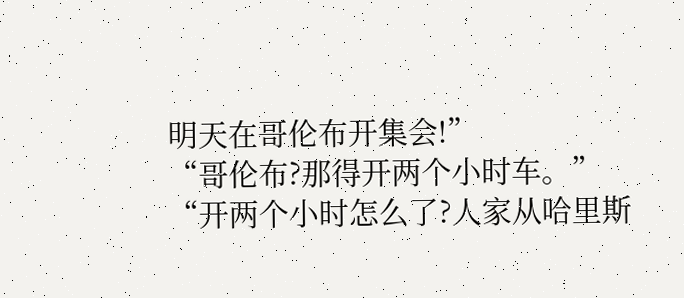明天在哥伦布开集会!”
“哥伦布?那得开两个小时车。”
“开两个小时怎么了?人家从哈里斯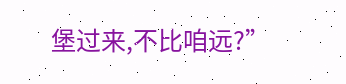堡过来,不比咱远?”